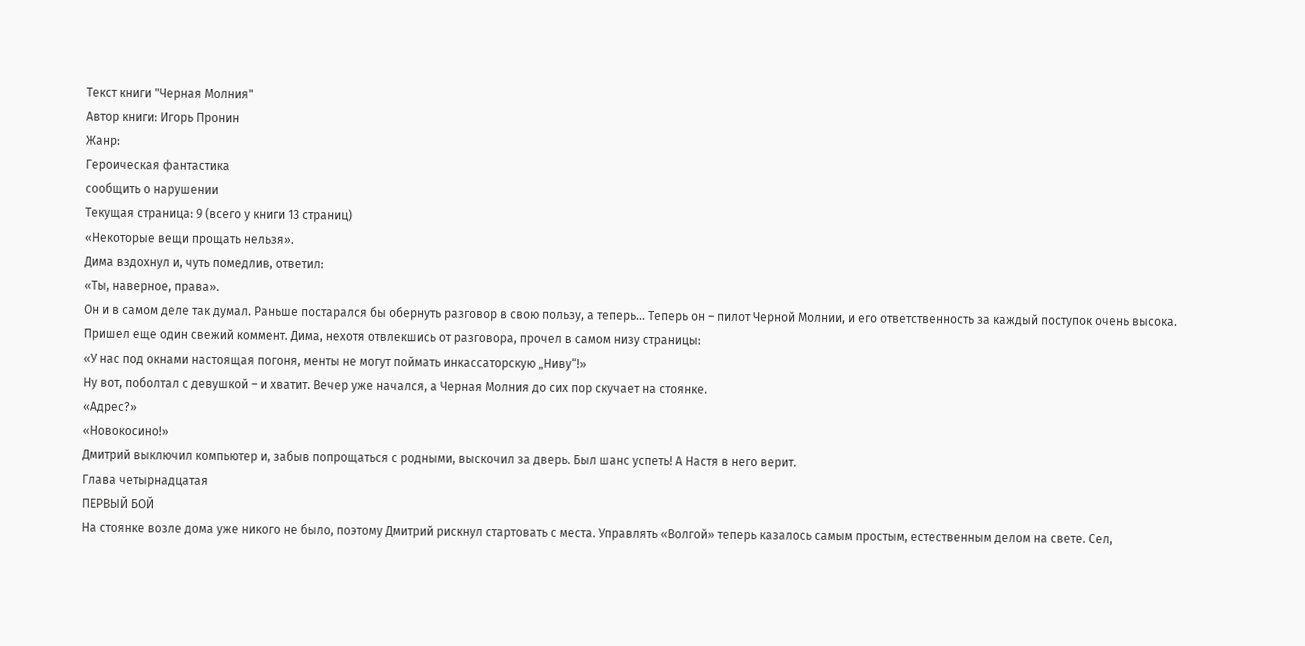Текст книги "Черная Молния"
Автор книги: Игорь Пронин
Жанр:
Героическая фантастика
сообщить о нарушении
Текущая страница: 9 (всего у книги 13 страниц)
«Некоторые вещи прощать нельзя».
Дима вздохнул и, чуть помедлив, ответил:
«Ты, наверное, права».
Он и в самом деле так думал. Раньше постарался бы обернуть разговор в свою пользу, а теперь… Теперь он – пилот Черной Молнии, и его ответственность за каждый поступок очень высока.
Пришел еще один свежий коммент. Дима, нехотя отвлекшись от разговора, прочел в самом низу страницы:
«У нас под окнами настоящая погоня, менты не могут поймать инкассаторскую „Ниву“!»
Ну вот, поболтал с девушкой – и хватит. Вечер уже начался, а Черная Молния до сих пор скучает на стоянке.
«Адрес?»
«Новокосино!»
Дмитрий выключил компьютер и, забыв попрощаться с родными, выскочил за дверь. Был шанс успеть! А Настя в него верит.
Глава четырнадцатая
ПЕРВЫЙ БОЙ
На стоянке возле дома уже никого не было, поэтому Дмитрий рискнул стартовать с места. Управлять «Волгой» теперь казалось самым простым, естественным делом на свете. Сел,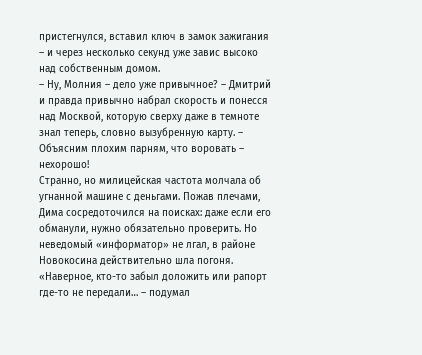пристегнулся, вставил ключ в замок зажигания – и через несколько секунд уже завис высоко над собственным домом.
– Ну, Молния – дело уже привычное? – Дмитрий и правда привычно набрал скорость и понесся над Москвой, которую сверху даже в темноте знал теперь, словно вызубренную карту. – Объясним плохим парням, что воровать – нехорошо!
Странно, но милицейская частота молчала об угнанной машине с деньгами. Пожав плечами, Дима сосредоточился на поисках: даже если его обманули, нужно обязательно проверить. Но неведомый «информатор» не лгал, в районе Новокосина действительно шла погоня.
«Наверное, кто-то забыл доложить или рапорт где-то не передали… – подумал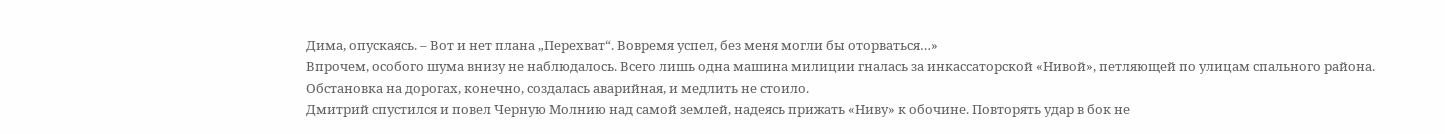Дима, опускаясь. – Вот и нет плана „Перехват“. Вовремя успел, без меня могли бы оторваться…»
Впрочем, особого шума внизу не наблюдалось. Всего лишь одна машина милиции гналась за инкассаторской «Нивой», петляющей по улицам спального района. Обстановка на дорогах, конечно, создалась аварийная, и медлить не стоило.
Дмитрий спустился и повел Черную Молнию над самой землей, надеясь прижать «Ниву» к обочине. Повторять удар в бок не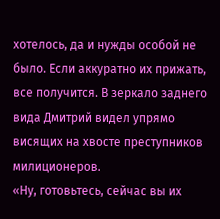хотелось, да и нужды особой не было. Если аккуратно их прижать, все получится. В зеркало заднего вида Дмитрий видел упрямо висящих на хвосте преступников милиционеров.
«Ну, готовьтесь, сейчас вы их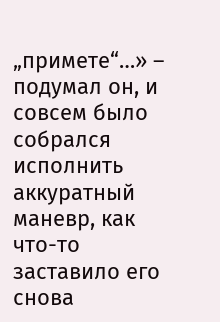„примете“…» – подумал он, и совсем было собрался исполнить аккуратный маневр, как что-то заставило его снова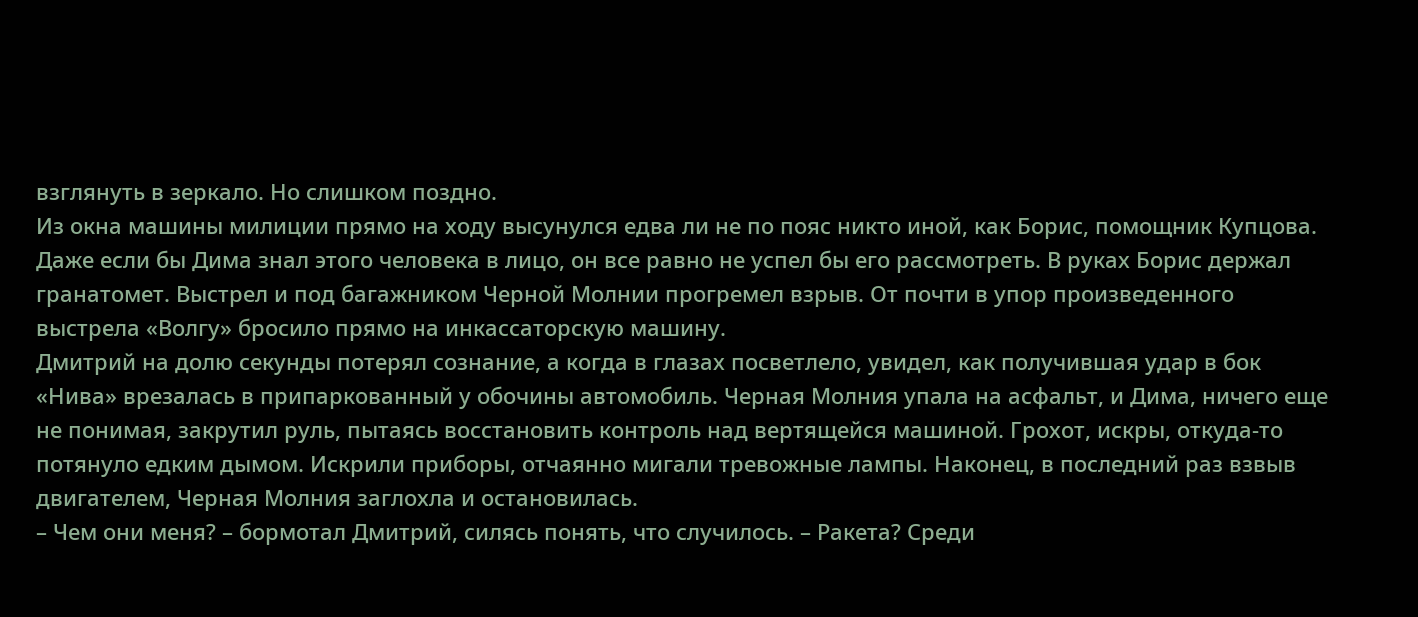взглянуть в зеркало. Но слишком поздно.
Из окна машины милиции прямо на ходу высунулся едва ли не по пояс никто иной, как Борис, помощник Купцова. Даже если бы Дима знал этого человека в лицо, он все равно не успел бы его рассмотреть. В руках Борис держал гранатомет. Выстрел и под багажником Черной Молнии прогремел взрыв. От почти в упор произведенного выстрела «Волгу» бросило прямо на инкассаторскую машину.
Дмитрий на долю секунды потерял сознание, а когда в глазах посветлело, увидел, как получившая удар в бок «Нива» врезалась в припаркованный у обочины автомобиль. Черная Молния упала на асфальт, и Дима, ничего еще не понимая, закрутил руль, пытаясь восстановить контроль над вертящейся машиной. Грохот, искры, откуда-то потянуло едким дымом. Искрили приборы, отчаянно мигали тревожные лампы. Наконец, в последний раз взвыв двигателем, Черная Молния заглохла и остановилась.
– Чем они меня? – бормотал Дмитрий, силясь понять, что случилось. – Ракета? Среди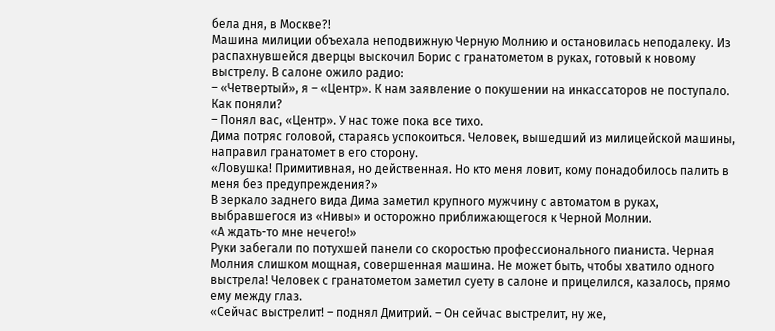бела дня, в Москве?!
Машина милиции объехала неподвижную Черную Молнию и остановилась неподалеку. Из распахнувшейся дверцы выскочил Борис с гранатометом в руках, готовый к новому выстрелу. В салоне ожило радио:
– «Четвертый», я – «Центр». К нам заявление о покушении на инкассаторов не поступало. Как поняли?
– Понял вас, «Центр». У нас тоже пока все тихо.
Дима потряс головой, стараясь успокоиться. Человек, вышедший из милицейской машины, направил гранатомет в его сторону.
«Ловушка! Примитивная, но действенная. Но кто меня ловит, кому понадобилось палить в меня без предупреждения?»
В зеркало заднего вида Дима заметил крупного мужчину с автоматом в руках, выбравшегося из «Нивы» и осторожно приближающегося к Черной Молнии.
«А ждать-то мне нечего!»
Руки забегали по потухшей панели со скоростью профессионального пианиста. Черная Молния слишком мощная, совершенная машина. Не может быть, чтобы хватило одного выстрела! Человек с гранатометом заметил суету в салоне и прицелился, казалось, прямо ему между глаз.
«Сейчас выстрелит! – поднял Дмитрий. – Он сейчас выстрелит, ну же,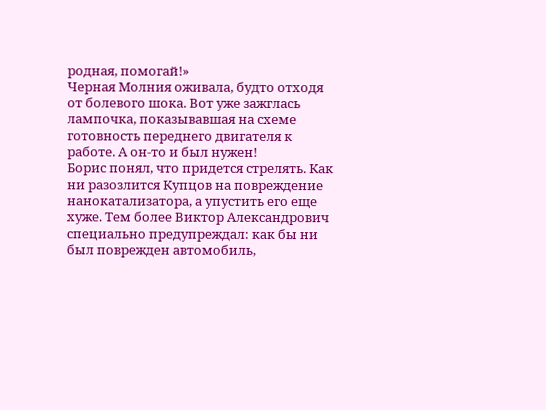родная, помогай!»
Черная Молния оживала, будто отходя от болевого шока. Вот уже зажглась лампочка, показывавшая на схеме готовность переднего двигателя к работе. А он-то и был нужен!
Борис понял, что придется стрелять. Как ни разозлится Купцов на повреждение нанокатализатора, а упустить его еще хуже. Тем более Виктор Александрович специально предупреждал: как бы ни был поврежден автомобиль,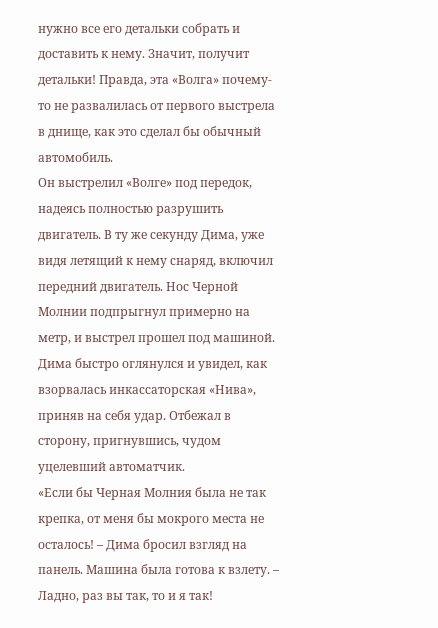нужно все его детальки собрать и доставить к нему. Значит, получит детальки! Правда, эта «Волга» почему-то не развалилась от первого выстрела в днище, как это сделал бы обычный автомобиль.
Он выстрелил «Волге» под передок, надеясь полностью разрушить двигатель. В ту же секунду Дима, уже видя летящий к нему снаряд, включил передний двигатель. Нос Черной Молнии подпрыгнул примерно на метр, и выстрел прошел под машиной. Дима быстро оглянулся и увидел, как взорвалась инкассаторская «Нива», приняв на себя удар. Отбежал в сторону, пригнувшись, чудом уцелевший автоматчик.
«Если бы Черная Молния была не так крепка, от меня бы мокрого места не осталось! – Дима бросил взгляд на панель. Машина была готова к взлету. – Ладно, раз вы так, то и я так!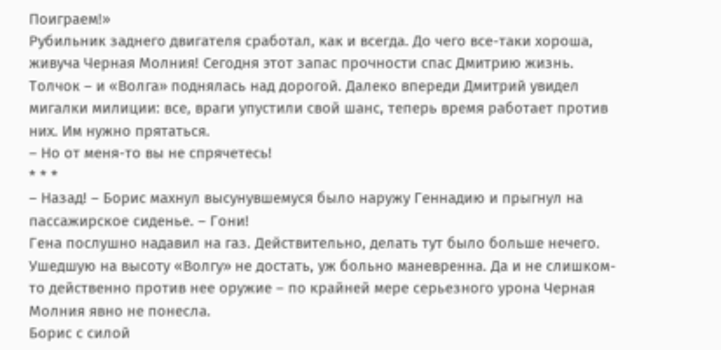Поиграем!»
Рубильник заднего двигателя сработал, как и всегда. До чего все-таки хороша, живуча Черная Молния! Сегодня этот запас прочности спас Дмитрию жизнь. Толчок – и «Волга» поднялась над дорогой. Далеко впереди Дмитрий увидел мигалки милиции: все, враги упустили свой шанс, теперь время работает против них. Им нужно прятаться.
– Но от меня-то вы не спрячетесь!
* * *
– Назад! – Борис махнул высунувшемуся было наружу Геннадию и прыгнул на пассажирское сиденье. – Гони!
Гена послушно надавил на газ. Действительно, делать тут было больше нечего. Ушедшую на высоту «Волгу» не достать, уж больно маневренна. Да и не слишком-то действенно против нее оружие – по крайней мере серьезного урона Черная Молния явно не понесла.
Борис с силой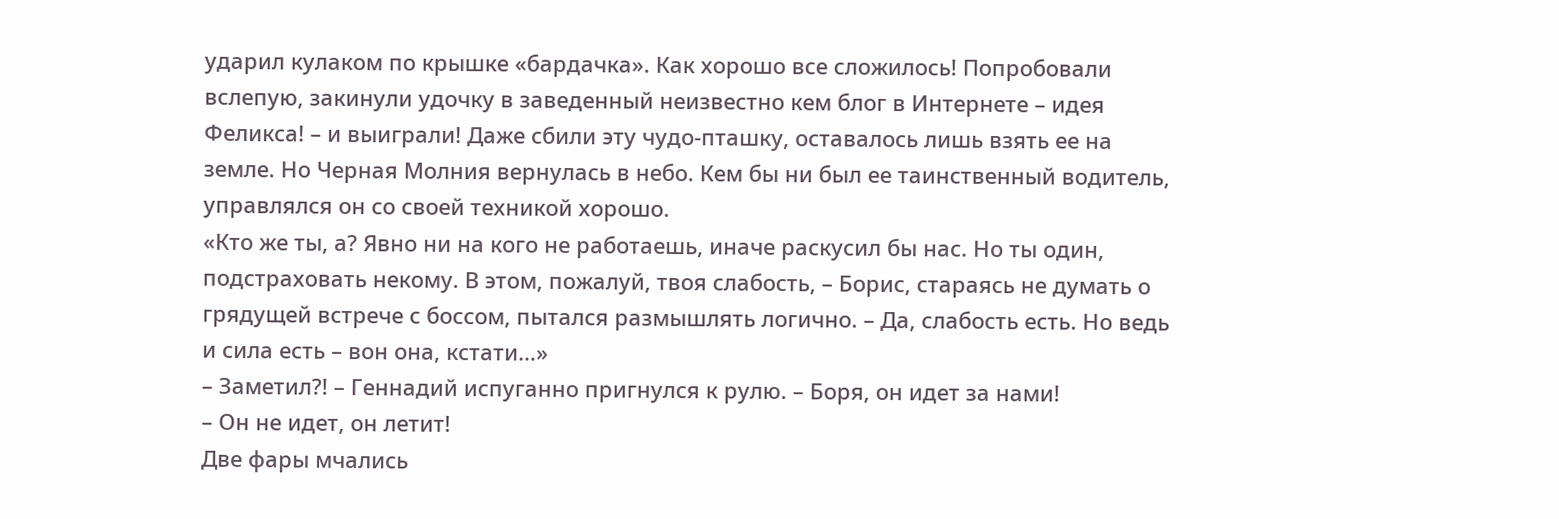ударил кулаком по крышке «бардачка». Как хорошо все сложилось! Попробовали вслепую, закинули удочку в заведенный неизвестно кем блог в Интернете – идея Феликса! – и выиграли! Даже сбили эту чудо-пташку, оставалось лишь взять ее на земле. Но Черная Молния вернулась в небо. Кем бы ни был ее таинственный водитель, управлялся он со своей техникой хорошо.
«Кто же ты, а? Явно ни на кого не работаешь, иначе раскусил бы нас. Но ты один, подстраховать некому. В этом, пожалуй, твоя слабость, – Борис, стараясь не думать о грядущей встрече с боссом, пытался размышлять логично. – Да, слабость есть. Но ведь и сила есть – вон она, кстати…»
– Заметил?! – Геннадий испуганно пригнулся к рулю. – Боря, он идет за нами!
– Он не идет, он летит!
Две фары мчались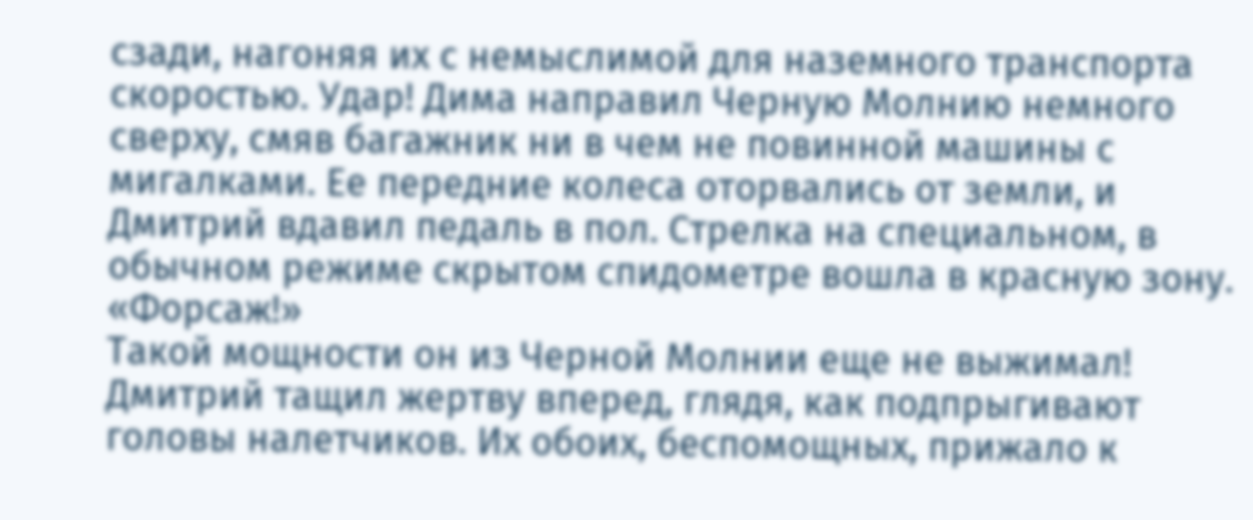сзади, нагоняя их с немыслимой для наземного транспорта скоростью. Удар! Дима направил Черную Молнию немного сверху, смяв багажник ни в чем не повинной машины с мигалками. Ее передние колеса оторвались от земли, и Дмитрий вдавил педаль в пол. Стрелка на специальном, в обычном режиме скрытом спидометре вошла в красную зону.
«Форсаж!»
Такой мощности он из Черной Молнии еще не выжимал! Дмитрий тащил жертву вперед, глядя, как подпрыгивают головы налетчиков. Их обоих, беспомощных, прижало к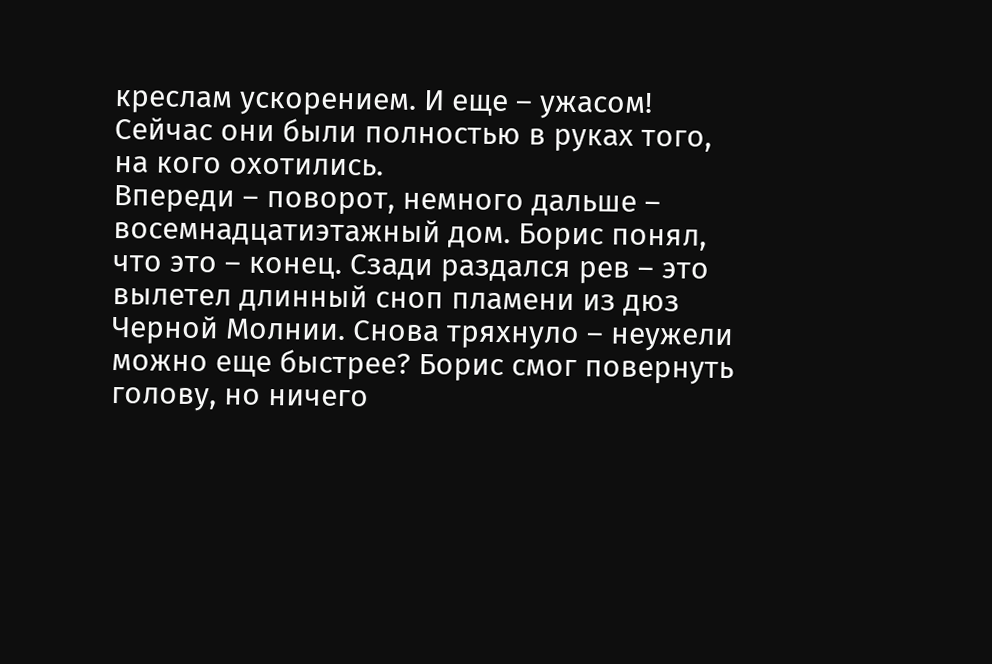креслам ускорением. И еще – ужасом! Сейчас они были полностью в руках того, на кого охотились.
Впереди – поворот, немного дальше – восемнадцатиэтажный дом. Борис понял, что это – конец. Сзади раздался рев – это вылетел длинный сноп пламени из дюз Черной Молнии. Снова тряхнуло – неужели можно еще быстрее? Борис смог повернуть голову, но ничего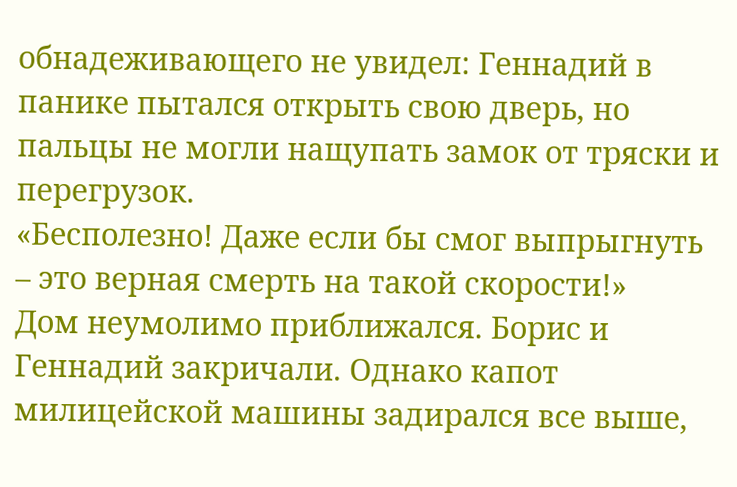обнадеживающего не увидел: Геннадий в панике пытался открыть свою дверь, но пальцы не могли нащупать замок от тряски и перегрузок.
«Бесполезно! Даже если бы смог выпрыгнуть – это верная смерть на такой скорости!»
Дом неумолимо приближался. Борис и Геннадий закричали. Однако капот милицейской машины задирался все выше,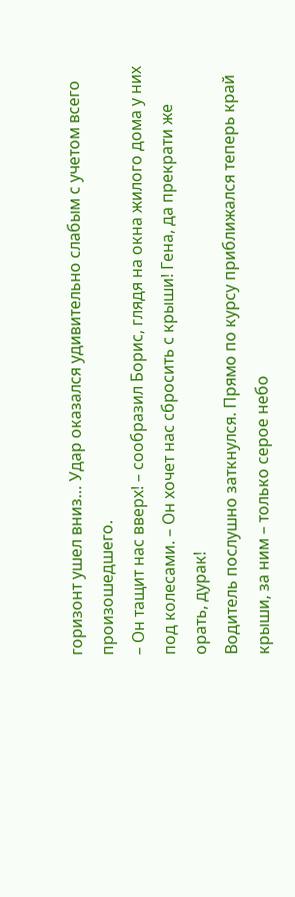горизонт ушел вниз… Удар оказался удивительно слабым с учетом всего произошедшего.
– Он тащит нас вверх! – сообразил Борис, глядя на окна жилого дома у них под колесами. – Он хочет нас сбросить с крыши! Гена, да прекрати же орать, дурак!
Водитель послушно заткнулся. Прямо по курсу приближался теперь край крыши, за ним – только серое небо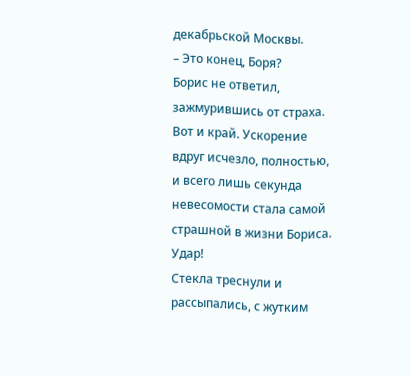декабрьской Москвы.
– Это конец, Боря?
Борис не ответил, зажмурившись от страха. Вот и край. Ускорение вдруг исчезло, полностью, и всего лишь секунда невесомости стала самой страшной в жизни Бориса. Удар!
Стекла треснули и рассыпались, с жутким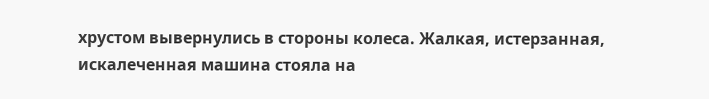хрустом вывернулись в стороны колеса. Жалкая, истерзанная, искалеченная машина стояла на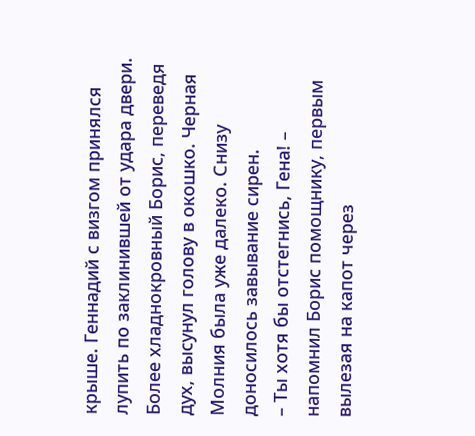крыше. Геннадий с визгом принялся лупить по заклинившей от удара двери. Более хладнокровный Борис, переведя дух, высунул голову в окошко. Черная Молния была уже далеко. Снизу доносилось завывание сирен.
– Ты хотя бы отстегнись, Гена! – напомнил Борис помощнику, первым вылезая на капот через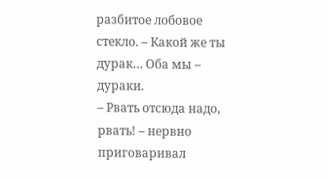разбитое лобовое стекло. – Какой же ты дурак… Оба мы – дураки.
– Рвать отсюда надо, рвать! – нервно приговаривал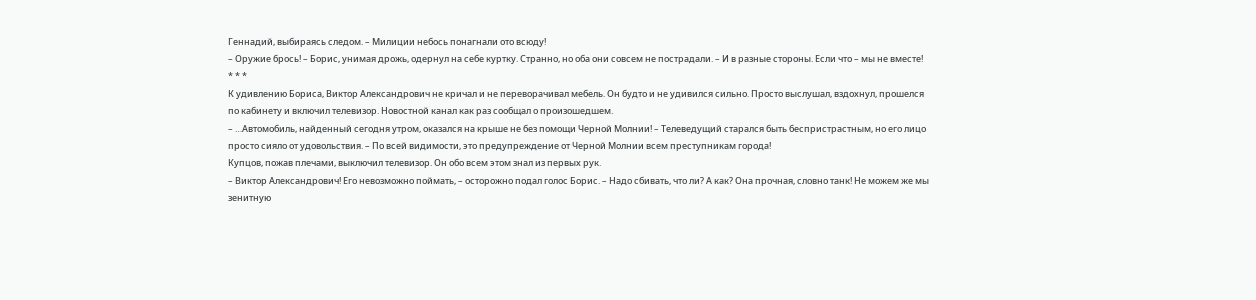Геннадий, выбираясь следом. – Милиции небось понагнали ото всюду!
– Оружие брось! – Борис, унимая дрожь, одернул на себе куртку. Странно, но оба они совсем не пострадали. – И в разные стороны. Если что – мы не вместе!
* * *
К удивлению Бориса, Виктор Александрович не кричал и не переворачивал мебель. Он будто и не удивился сильно. Просто выслушал, вздохнул, прошелся по кабинету и включил телевизор. Новостной канал как раз сообщал о произошедшем.
– …Автомобиль, найденный сегодня утром, оказался на крыше не без помощи Черной Молнии! – Телеведущий старался быть беспристрастным, но его лицо просто сияло от удовольствия. – По всей видимости, это предупреждение от Черной Молнии всем преступникам города!
Купцов, пожав плечами, выключил телевизор. Он обо всем этом знал из первых рук.
– Виктор Александрович! Его невозможно поймать, – осторожно подал голос Борис. – Надо сбивать, что ли? А как? Она прочная, словно танк! Не можем же мы зенитную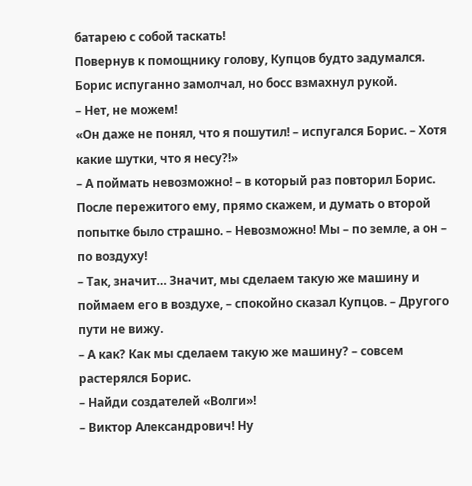батарею с собой таскать!
Повернув к помощнику голову, Купцов будто задумался. Борис испуганно замолчал, но босс взмахнул рукой.
– Нет, не можем!
«Он даже не понял, что я пошутил! – испугался Борис. – Хотя какие шутки, что я несу?!»
– А поймать невозможно! – в который раз повторил Борис. После пережитого ему, прямо скажем, и думать о второй попытке было страшно. – Невозможно! Мы – по земле, а он – по воздуху!
– Так, значит… Значит, мы сделаем такую же машину и поймаем его в воздухе, – спокойно сказал Купцов. – Другого пути не вижу.
– А как? Как мы сделаем такую же машину? – совсем растерялся Борис.
– Найди создателей «Волги»!
– Виктор Александрович! Ну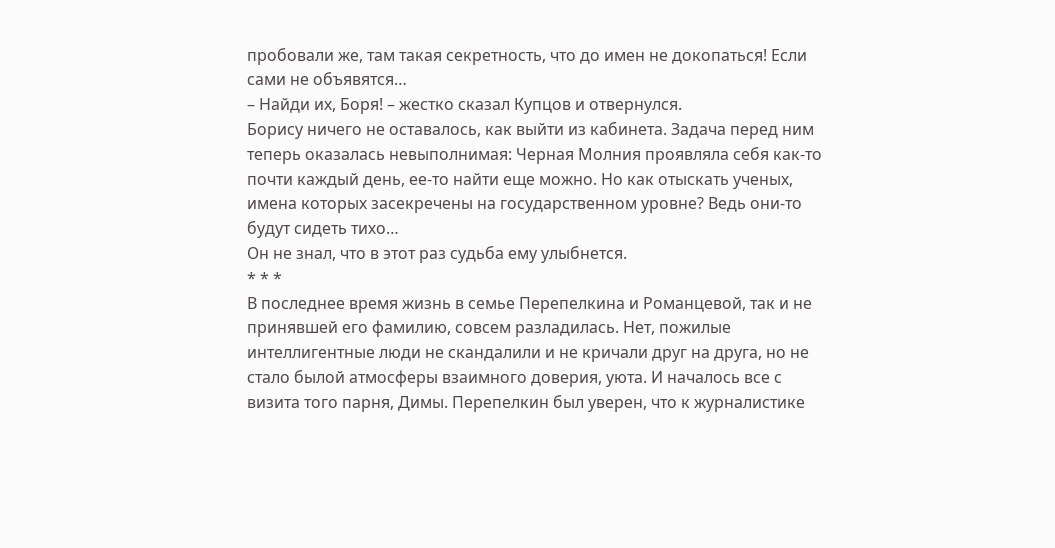пробовали же, там такая секретность, что до имен не докопаться! Если сами не объявятся…
– Найди их, Боря! – жестко сказал Купцов и отвернулся.
Борису ничего не оставалось, как выйти из кабинета. Задача перед ним теперь оказалась невыполнимая: Черная Молния проявляла себя как-то почти каждый день, ее-то найти еще можно. Но как отыскать ученых, имена которых засекречены на государственном уровне? Ведь они-то будут сидеть тихо…
Он не знал, что в этот раз судьба ему улыбнется.
* * *
В последнее время жизнь в семье Перепелкина и Романцевой, так и не принявшей его фамилию, совсем разладилась. Нет, пожилые интеллигентные люди не скандалили и не кричали друг на друга, но не стало былой атмосферы взаимного доверия, уюта. И началось все с визита того парня, Димы. Перепелкин был уверен, что к журналистике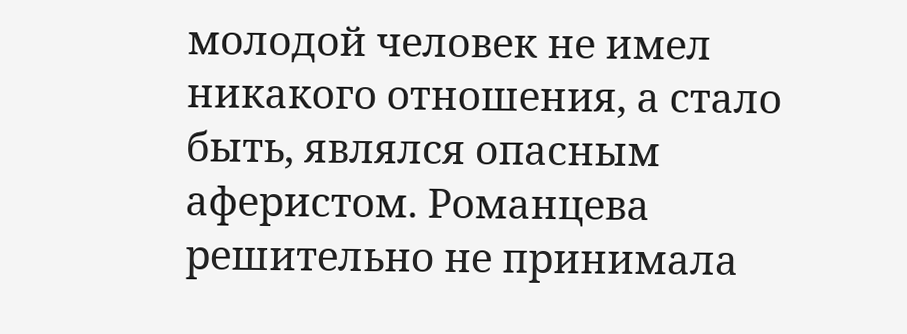молодой человек не имел никакого отношения, а стало быть, являлся опасным аферистом. Романцева решительно не принимала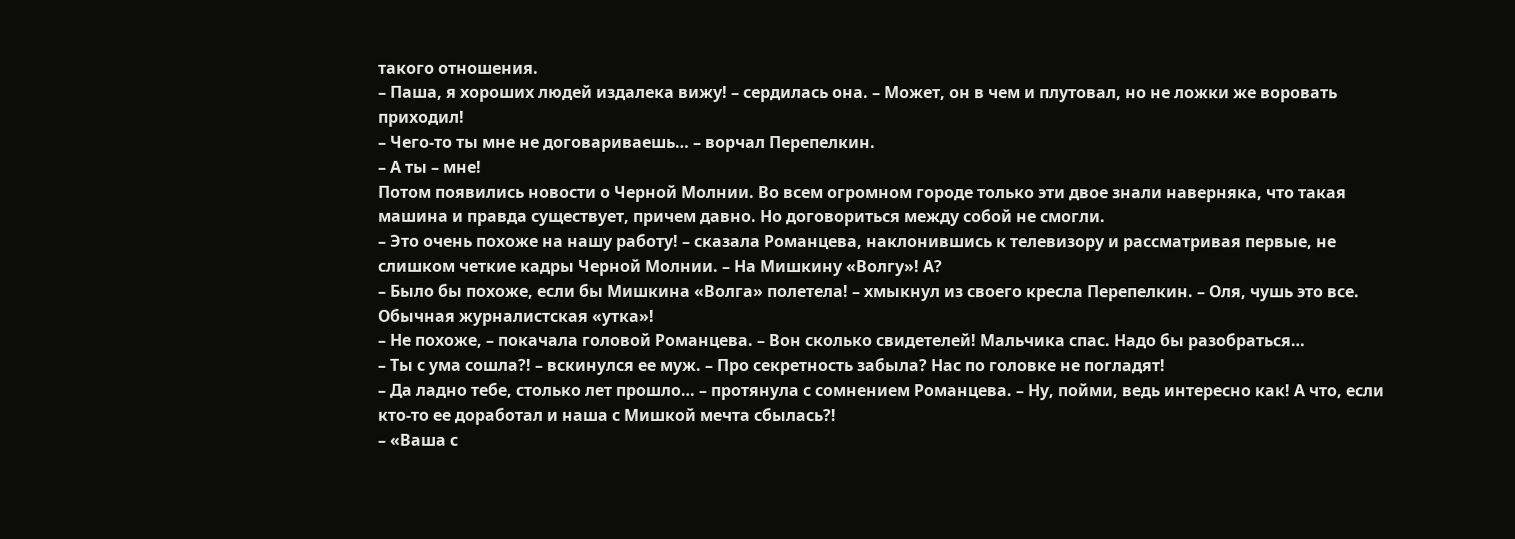такого отношения.
– Паша, я хороших людей издалека вижу! – сердилась она. – Может, он в чем и плутовал, но не ложки же воровать приходил!
– Чего-то ты мне не договариваешь… – ворчал Перепелкин.
– А ты – мне!
Потом появились новости о Черной Молнии. Во всем огромном городе только эти двое знали наверняка, что такая машина и правда существует, причем давно. Но договориться между собой не смогли.
– Это очень похоже на нашу работу! – сказала Романцева, наклонившись к телевизору и рассматривая первые, не слишком четкие кадры Черной Молнии. – На Мишкину «Волгу»! А?
– Было бы похоже, если бы Мишкина «Волга» полетела! – хмыкнул из своего кресла Перепелкин. – Оля, чушь это все. Обычная журналистская «утка»!
– Не похоже, – покачала головой Романцева. – Вон сколько свидетелей! Мальчика спас. Надо бы разобраться…
– Ты с ума сошла?! – вскинулся ее муж. – Про секретность забыла? Нас по головке не погладят!
– Да ладно тебе, столько лет прошло… – протянула с сомнением Романцева. – Ну, пойми, ведь интересно как! А что, если кто-то ее доработал и наша с Мишкой мечта сбылась?!
– «Ваша с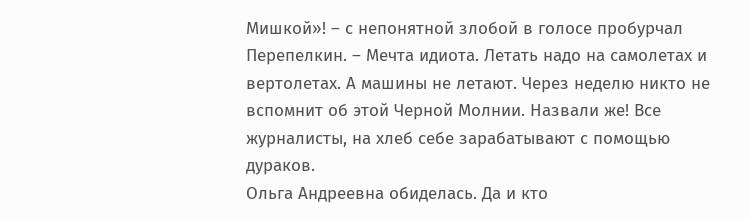Мишкой»! – с непонятной злобой в голосе пробурчал Перепелкин. – Мечта идиота. Летать надо на самолетах и вертолетах. А машины не летают. Через неделю никто не вспомнит об этой Черной Молнии. Назвали же! Все журналисты, на хлеб себе зарабатывают с помощью дураков.
Ольга Андреевна обиделась. Да и кто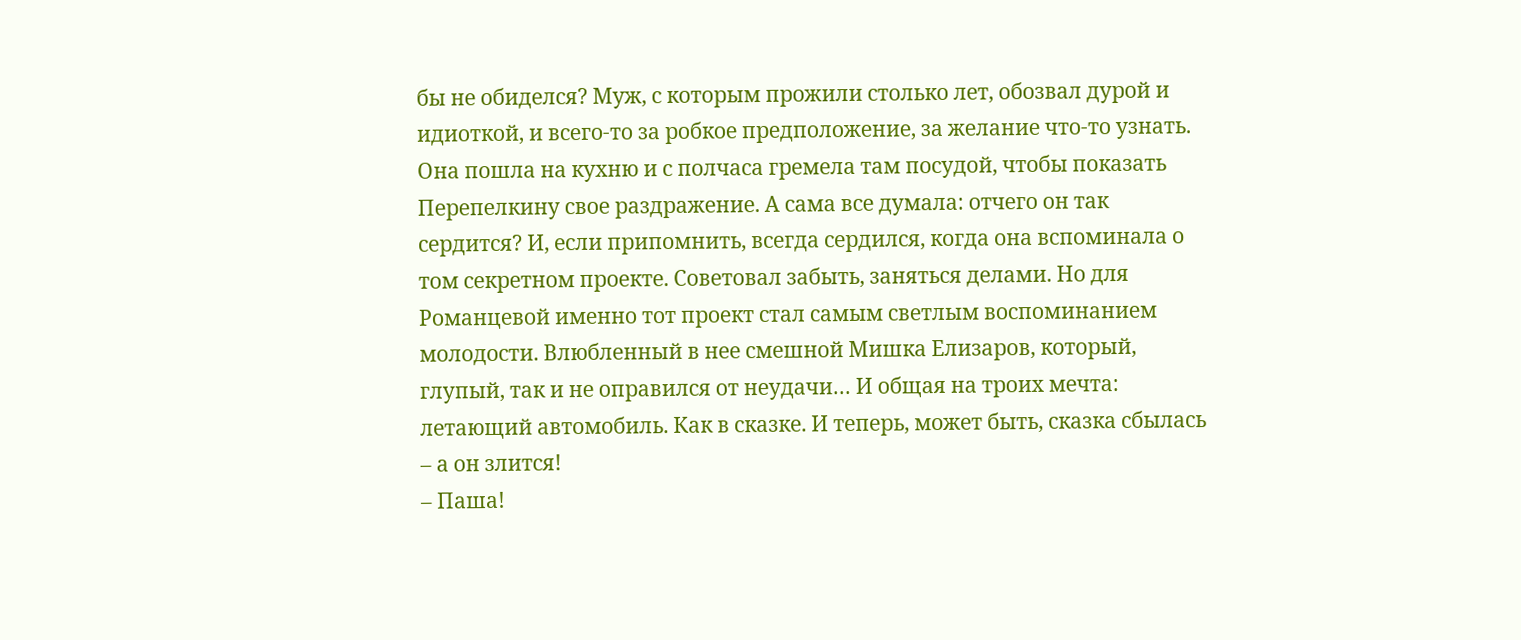бы не обиделся? Муж, с которым прожили столько лет, обозвал дурой и идиоткой, и всего-то за робкое предположение, за желание что-то узнать. Она пошла на кухню и с полчаса гремела там посудой, чтобы показать Перепелкину свое раздражение. А сама все думала: отчего он так сердится? И, если припомнить, всегда сердился, когда она вспоминала о том секретном проекте. Советовал забыть, заняться делами. Но для Романцевой именно тот проект стал самым светлым воспоминанием молодости. Влюбленный в нее смешной Мишка Елизаров, который, глупый, так и не оправился от неудачи… И общая на троих мечта: летающий автомобиль. Как в сказке. И теперь, может быть, сказка сбылась – а он злится!
– Паша!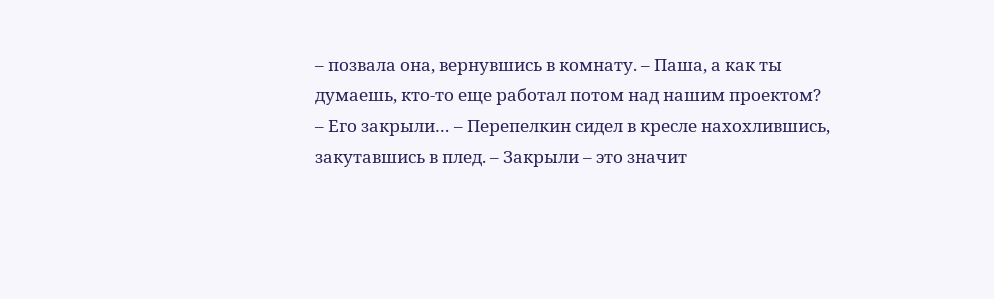– позвала она, вернувшись в комнату. – Паша, а как ты думаешь, кто-то еще работал потом над нашим проектом?
– Его закрыли… – Перепелкин сидел в кресле нахохлившись, закутавшись в плед. – Закрыли – это значит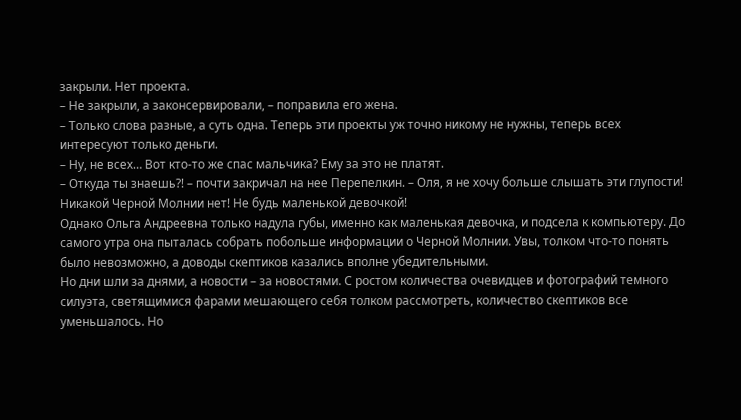закрыли. Нет проекта.
– Не закрыли, а законсервировали, – поправила его жена.
– Только слова разные, а суть одна. Теперь эти проекты уж точно никому не нужны, теперь всех интересуют только деньги.
– Ну, не всех… Вот кто-то же спас мальчика? Ему за это не платят.
– Откуда ты знаешь?! – почти закричал на нее Перепелкин. – Оля, я не хочу больше слышать эти глупости! Никакой Черной Молнии нет! Не будь маленькой девочкой!
Однако Ольга Андреевна только надула губы, именно как маленькая девочка, и подсела к компьютеру. До самого утра она пыталась собрать побольше информации о Черной Молнии. Увы, толком что-то понять было невозможно, а доводы скептиков казались вполне убедительными.
Но дни шли за днями, а новости – за новостями. С ростом количества очевидцев и фотографий темного силуэта, светящимися фарами мешающего себя толком рассмотреть, количество скептиков все уменьшалось. Но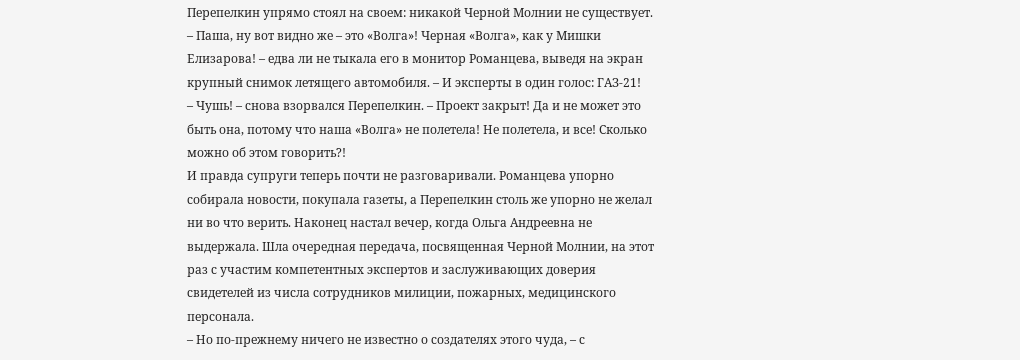Перепелкин упрямо стоял на своем: никакой Черной Молнии не существует.
– Паша, ну вот видно же – это «Волга»! Черная «Волга», как у Мишки Елизарова! – едва ли не тыкала его в монитор Романцева, выведя на экран крупный снимок летящего автомобиля. – И эксперты в один голос: ГАЗ-21!
– Чушь! – снова взорвался Перепелкин. – Проект закрыт! Да и не может это быть она, потому что наша «Волга» не полетела! Не полетела, и все! Сколько можно об этом говорить?!
И правда супруги теперь почти не разговаривали. Романцева упорно собирала новости, покупала газеты, а Перепелкин столь же упорно не желал ни во что верить. Наконец настал вечер, когда Ольга Андреевна не выдержала. Шла очередная передача, посвященная Черной Молнии, на этот раз с участим компетентных экспертов и заслуживающих доверия свидетелей из числа сотрудников милиции, пожарных, медицинского персонала.
– Но по-прежнему ничего не известно о создателях этого чуда, – с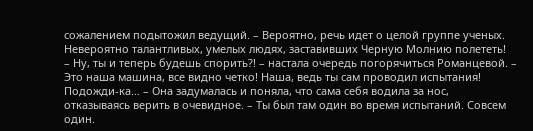сожалением подытожил ведущий. – Вероятно, речь идет о целой группе ученых. Невероятно талантливых, умелых людях, заставивших Черную Молнию полететь!
– Ну, ты и теперь будешь спорить?! – настала очередь погорячиться Романцевой. – Это наша машина, все видно четко! Наша, ведь ты сам проводил испытания! Подожди-ка… – Она задумалась и поняла, что сама себя водила за нос, отказываясь верить в очевидное. – Ты был там один во время испытаний. Совсем один.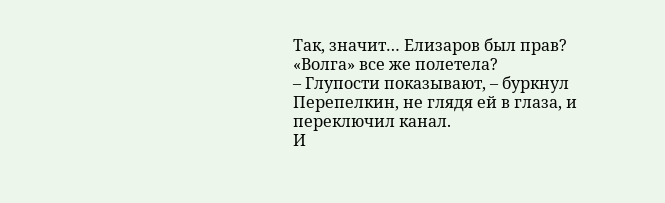Так, значит… Елизаров был прав? «Волга» все же полетела?
– Глупости показывают, – буркнул Перепелкин, не глядя ей в глаза, и переключил канал.
И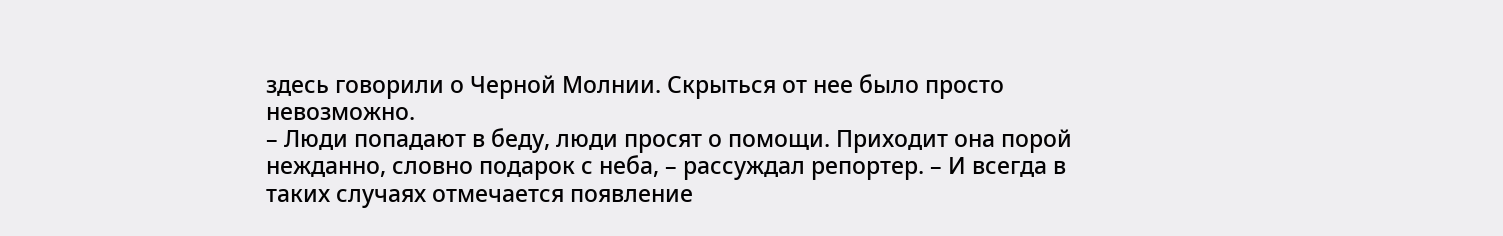здесь говорили о Черной Молнии. Скрыться от нее было просто невозможно.
– Люди попадают в беду, люди просят о помощи. Приходит она порой нежданно, словно подарок с неба, – рассуждал репортер. – И всегда в таких случаях отмечается появление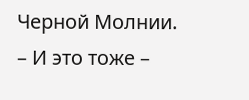Черной Молнии.
– И это тоже –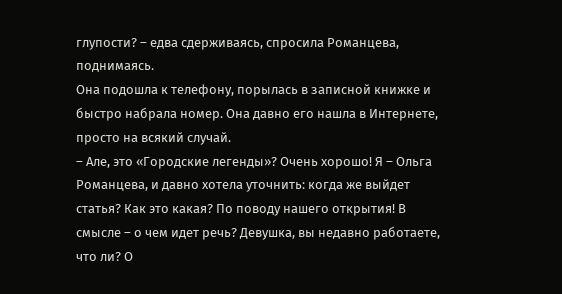глупости? – едва сдерживаясь, спросила Романцева, поднимаясь.
Она подошла к телефону, порылась в записной книжке и быстро набрала номер. Она давно его нашла в Интернете, просто на всякий случай.
– Але, это «Городские легенды»? Очень хорошо! Я – Ольга Романцева, и давно хотела уточнить: когда же выйдет статья? Как это какая? По поводу нашего открытия! В смысле – о чем идет речь? Девушка, вы недавно работаете, что ли? О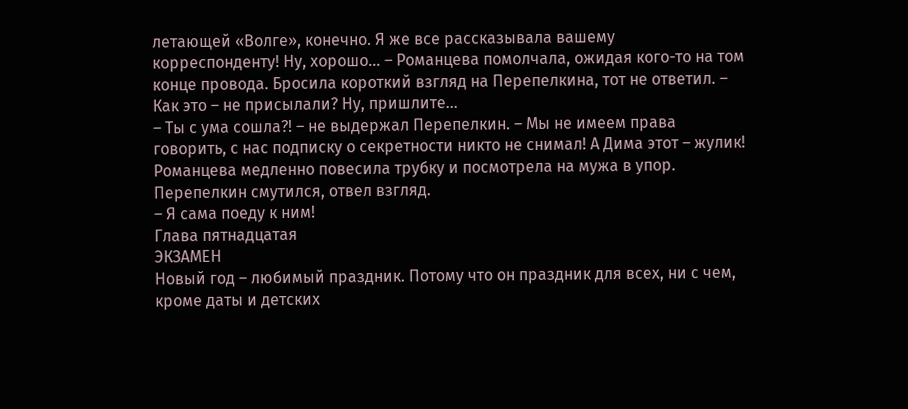летающей «Волге», конечно. Я же все рассказывала вашему корреспонденту! Ну, хорошо… – Романцева помолчала, ожидая кого-то на том конце провода. Бросила короткий взгляд на Перепелкина, тот не ответил. – Как это – не присылали? Ну, пришлите…
– Ты с ума сошла?! – не выдержал Перепелкин. – Мы не имеем права говорить, с нас подписку о секретности никто не снимал! А Дима этот – жулик!
Романцева медленно повесила трубку и посмотрела на мужа в упор. Перепелкин смутился, отвел взгляд.
– Я сама поеду к ним!
Глава пятнадцатая
ЭКЗАМЕН
Новый год – любимый праздник. Потому что он праздник для всех, ни с чем, кроме даты и детских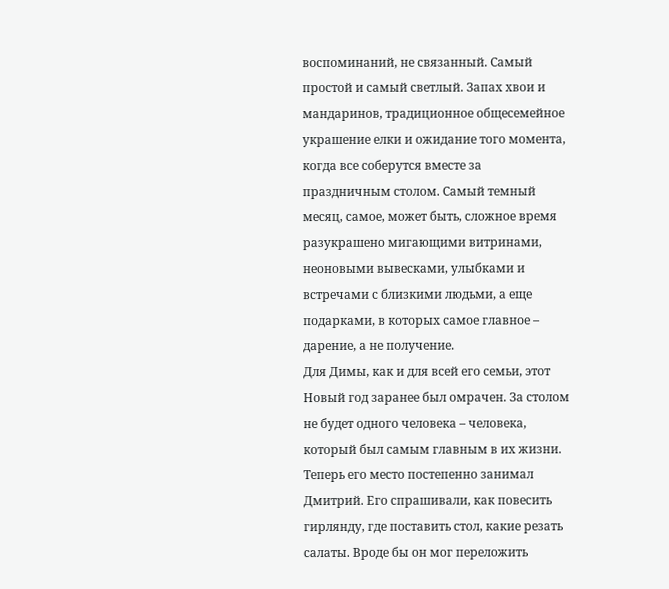воспоминаний, не связанный. Самый простой и самый светлый. Запах хвои и мандаринов, традиционное общесемейное украшение елки и ожидание того момента, когда все соберутся вместе за праздничным столом. Самый темный месяц, самое, может быть, сложное время разукрашено мигающими витринами, неоновыми вывесками, улыбками и встречами с близкими людьми, а еще подарками, в которых самое главное – дарение, а не получение.
Для Димы, как и для всей его семьи, этот Новый год заранее был омрачен. За столом не будет одного человека – человека, который был самым главным в их жизни. Теперь его место постепенно занимал Дмитрий. Его спрашивали, как повесить гирлянду, где поставить стол, какие резать салаты. Вроде бы он мог переложить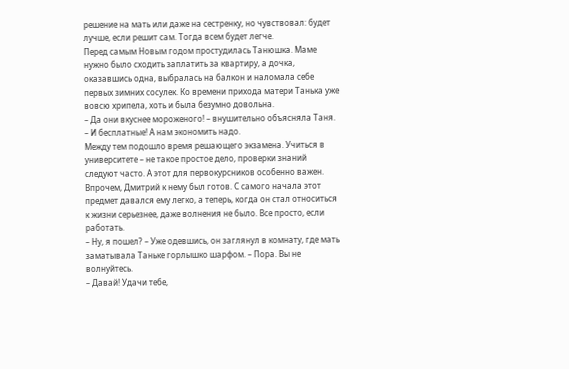решение на мать или даже на сестренку, но чувствовал: будет лучше, если решит сам. Тогда всем будет легче.
Перед самым Новым годом простудилась Танюшка. Маме нужно было сходить заплатить за квартиру, а дочка, оказавшись одна, выбралась на балкон и наломала себе первых зимних сосулек. Ко времени прихода матери Танька уже вовсю хрипела, хоть и была безумно довольна.
– Да они вкуснее мороженого! – внушительно объясняла Таня. – И бесплатные! А нам экономить надо.
Между тем подошло время решающего экзамена. Учиться в университете – не такое простое дело, проверки знаний следуют часто. А этот для первокурсников особенно важен. Впрочем, Дмитрий к нему был готов. С самого начала этот предмет давался ему легко, а теперь, когда он стал относиться к жизни серьезнее, даже волнения не было. Все просто, если работать.
– Ну, я пошел? – Уже одевшись, он заглянул в комнату, где мать заматывала Таньке горлышко шарфом. – Пора. Вы не волнуйтесь.
– Давай! Удачи тебе,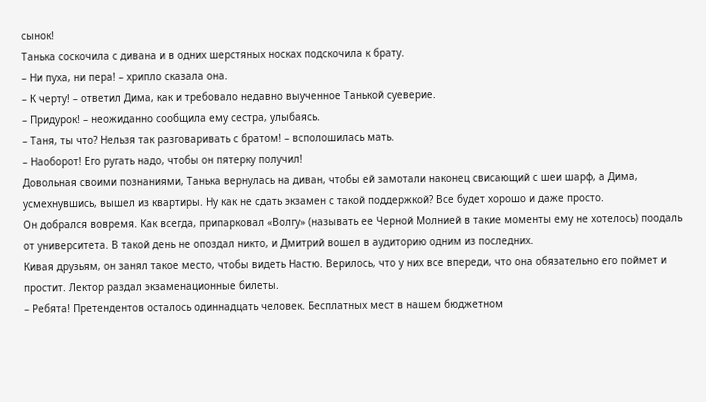сынок!
Танька соскочила с дивана и в одних шерстяных носках подскочила к брату.
– Ни пуха, ни пера! – хрипло сказала она.
– К черту! – ответил Дима, как и требовало недавно выученное Танькой суеверие.
– Придурок! – неожиданно сообщила ему сестра, улыбаясь.
– Таня, ты что? Нельзя так разговаривать с братом! – всполошилась мать.
– Наоборот! Его ругать надо, чтобы он пятерку получил!
Довольная своими познаниями, Танька вернулась на диван, чтобы ей замотали наконец свисающий с шеи шарф, а Дима, усмехнувшись, вышел из квартиры. Ну как не сдать экзамен с такой поддержкой? Все будет хорошо и даже просто.
Он добрался вовремя. Как всегда, припарковал «Волгу» (называть ее Черной Молнией в такие моменты ему не хотелось) поодаль от университета. В такой день не опоздал никто, и Дмитрий вошел в аудиторию одним из последних.
Кивая друзьям, он занял такое место, чтобы видеть Настю. Верилось, что у них все впереди, что она обязательно его поймет и простит. Лектор раздал экзаменационные билеты.
– Ребята! Претендентов осталось одиннадцать человек. Бесплатных мест в нашем бюджетном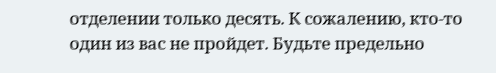отделении только десять. К сожалению, кто-то один из вас не пройдет. Будьте предельно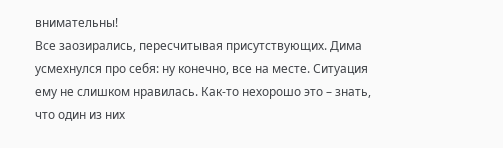внимательны!
Все заозирались, пересчитывая присутствующих. Дима усмехнулся про себя: ну конечно, все на месте. Ситуация ему не слишком нравилась. Как-то нехорошо это – знать, что один из них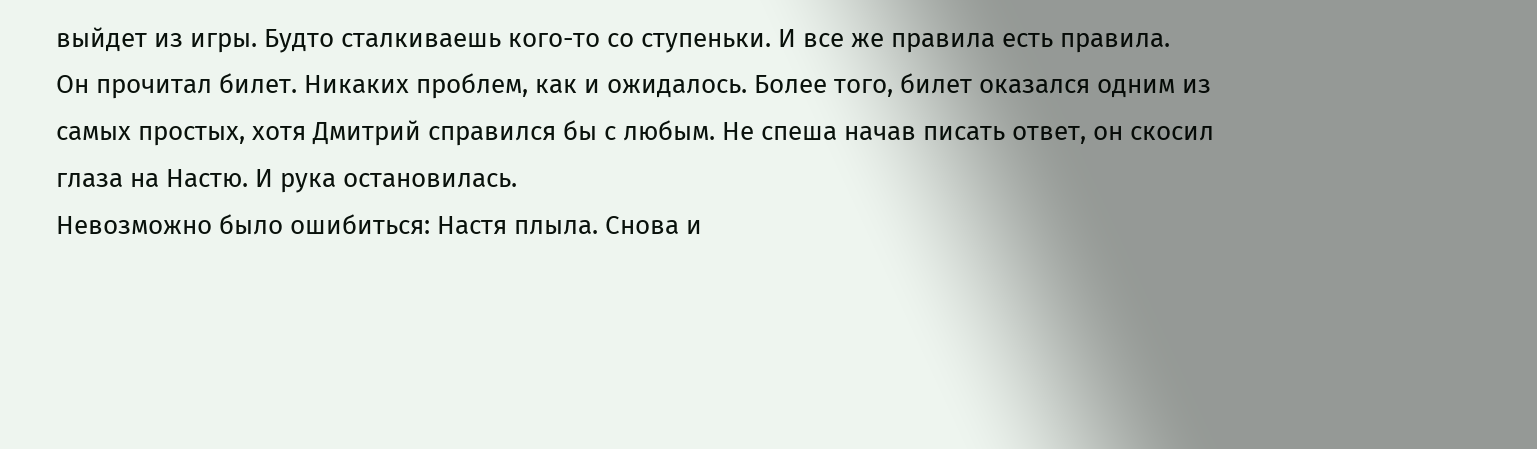выйдет из игры. Будто сталкиваешь кого-то со ступеньки. И все же правила есть правила.
Он прочитал билет. Никаких проблем, как и ожидалось. Более того, билет оказался одним из самых простых, хотя Дмитрий справился бы с любым. Не спеша начав писать ответ, он скосил глаза на Настю. И рука остановилась.
Невозможно было ошибиться: Настя плыла. Снова и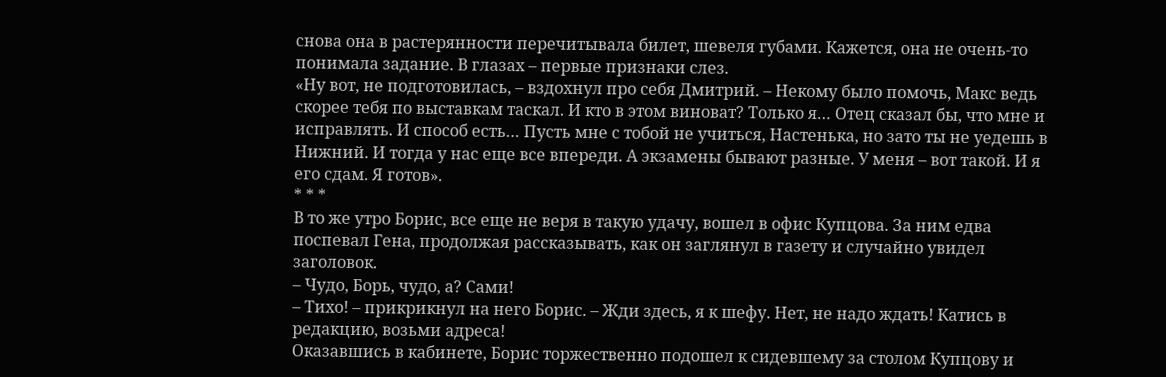снова она в растерянности перечитывала билет, шевеля губами. Кажется, она не очень-то понимала задание. В глазах – первые признаки слез.
«Ну вот, не подготовилась, – вздохнул про себя Дмитрий. – Некому было помочь, Макс ведь скорее тебя по выставкам таскал. И кто в этом виноват? Только я… Отец сказал бы, что мне и исправлять. И способ есть… Пусть мне с тобой не учиться, Настенька, но зато ты не уедешь в Нижний. И тогда у нас еще все впереди. А экзамены бывают разные. У меня – вот такой. И я его сдам. Я готов».
* * *
В то же утро Борис, все еще не веря в такую удачу, вошел в офис Купцова. За ним едва поспевал Гена, продолжая рассказывать, как он заглянул в газету и случайно увидел заголовок.
– Чудо, Борь, чудо, а? Сами!
– Тихо! – прикрикнул на него Борис. – Жди здесь, я к шефу. Нет, не надо ждать! Катись в редакцию, возьми адреса!
Оказавшись в кабинете, Борис торжественно подошел к сидевшему за столом Купцову и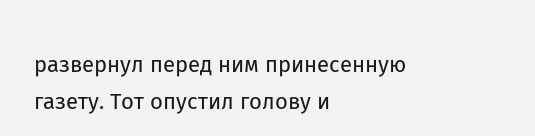развернул перед ним принесенную газету. Тот опустил голову и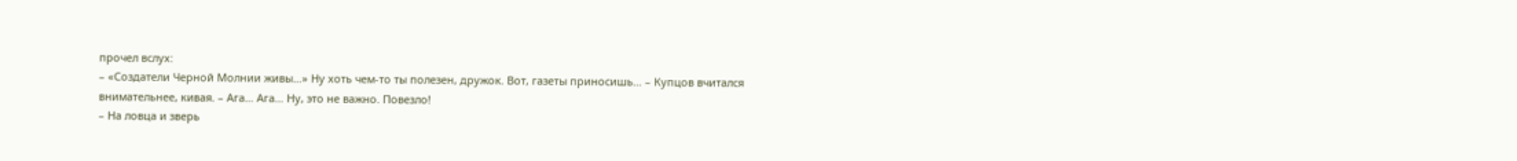прочел вслух:
– «Создатели Черной Молнии живы…» Ну хоть чем-то ты полезен, дружок. Вот, газеты приносишь… – Купцов вчитался внимательнее, кивая. – Ага… Ага… Ну, это не важно. Повезло!
– На ловца и зверь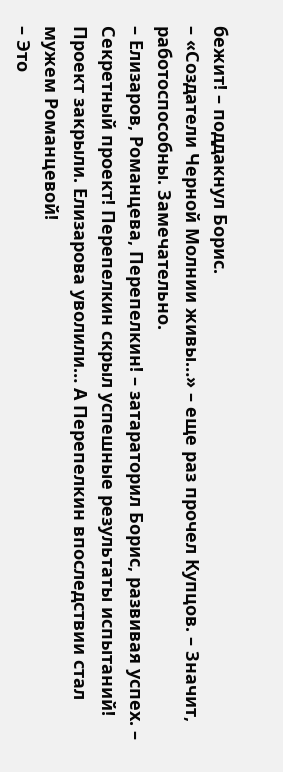бежит! – поддакнул Борис.
– «Создатели Черной Молнии живы…» – еще раз прочел Купцов. – Значит, работоспособны. Замечательно.
– Елизаров, Романцева, Перепелкин! – затараторил Борис, развивая успех. – Секретный проект! Перепелкин скрыл успешные результаты испытаний! Проект закрыли. Елизарова уволили… А Перепелкин впоследствии стал мужем Романцевой!
– Это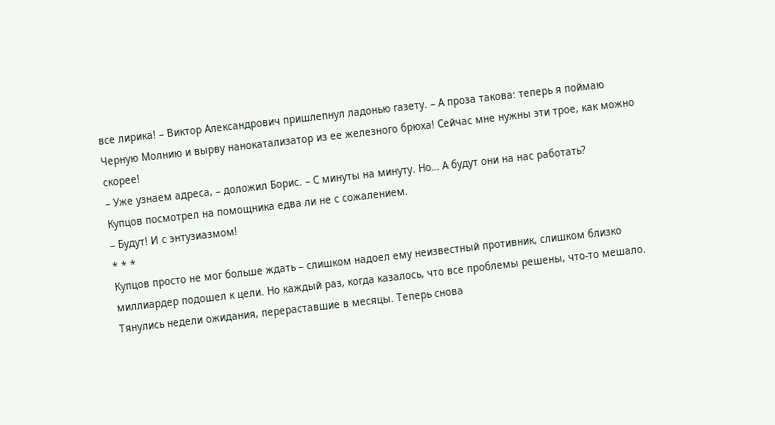все лирика! – Виктор Александрович пришлепнул ладонью газету. – А проза такова: теперь я поймаю Черную Молнию и вырву нанокатализатор из ее железного брюха! Сейчас мне нужны эти трое, как можно скорее!
– Уже узнаем адреса, – доложил Борис. – С минуты на минуту. Но… А будут они на нас работать?
Купцов посмотрел на помощника едва ли не с сожалением.
– Будут! И с энтузиазмом!
* * *
Купцов просто не мог больше ждать – слишком надоел ему неизвестный противник, слишком близко миллиардер подошел к цели. Но каждый раз, когда казалось, что все проблемы решены, что-то мешало. Тянулись недели ожидания, перераставшие в месяцы. Теперь снова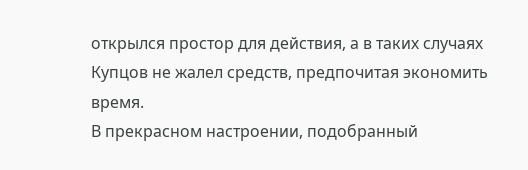открылся простор для действия, а в таких случаях Купцов не жалел средств, предпочитая экономить время.
В прекрасном настроении, подобранный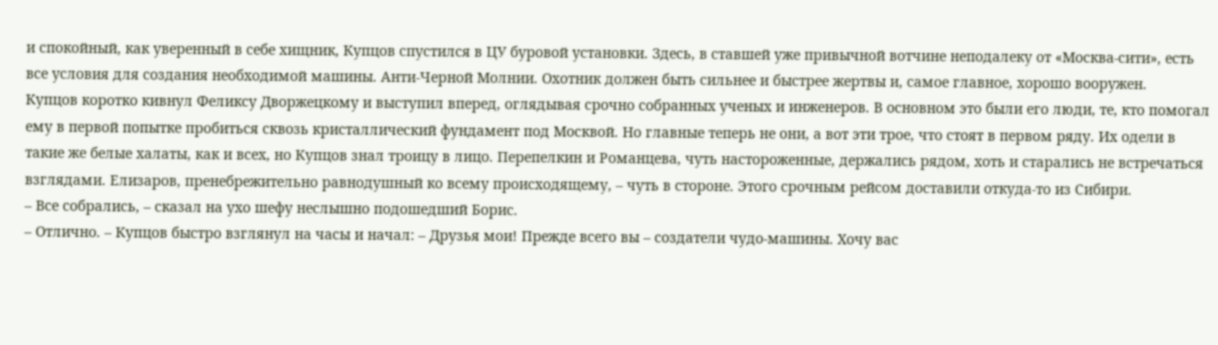и спокойный, как уверенный в себе хищник, Купцов спустился в ЦУ буровой установки. Здесь, в ставшей уже привычной вотчине неподалеку от «Москва-сити», есть все условия для создания необходимой машины. Анти-Черной Молнии. Охотник должен быть сильнее и быстрее жертвы и, самое главное, хорошо вооружен.
Купцов коротко кивнул Феликсу Дворжецкому и выступил вперед, оглядывая срочно собранных ученых и инженеров. В основном это были его люди, те, кто помогал ему в первой попытке пробиться сквозь кристаллический фундамент под Москвой. Но главные теперь не они, а вот эти трое, что стоят в первом ряду. Их одели в такие же белые халаты, как и всех, но Купцов знал троицу в лицо. Перепелкин и Романцева, чуть настороженные, держались рядом, хоть и старались не встречаться взглядами. Елизаров, пренебрежительно равнодушный ко всему происходящему, – чуть в стороне. Этого срочным рейсом доставили откуда-то из Сибири.
– Все собрались, – сказал на ухо шефу неслышно подошедший Борис.
– Отлично. – Купцов быстро взглянул на часы и начал: – Друзья мои! Прежде всего вы – создатели чудо-машины. Хочу вас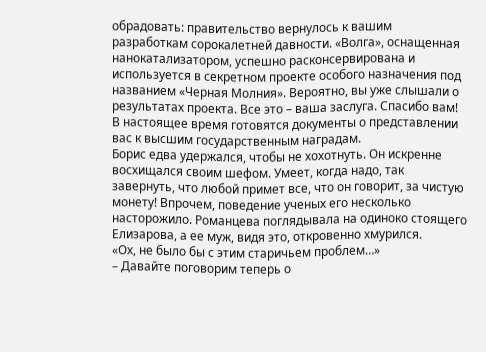обрадовать: правительство вернулось к вашим разработкам сорокалетней давности. «Волга», оснащенная нанокатализатором, успешно расконсервирована и используется в секретном проекте особого назначения под названием «Черная Молния». Вероятно, вы уже слышали о результатах проекта. Все это – ваша заслуга. Спасибо вам! В настоящее время готовятся документы о представлении вас к высшим государственным наградам.
Борис едва удержался, чтобы не хохотнуть. Он искренне восхищался своим шефом. Умеет, когда надо, так завернуть, что любой примет все, что он говорит, за чистую монету! Впрочем, поведение ученых его несколько насторожило. Романцева поглядывала на одиноко стоящего Елизарова, а ее муж, видя это, откровенно хмурился.
«Ох, не было бы с этим старичьем проблем…»
– Давайте поговорим теперь о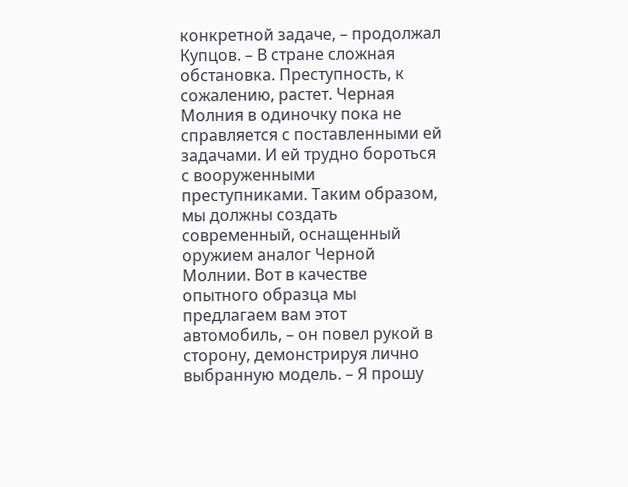конкретной задаче, – продолжал Купцов. – В стране сложная обстановка. Преступность, к сожалению, растет. Черная Молния в одиночку пока не справляется с поставленными ей задачами. И ей трудно бороться с вооруженными преступниками. Таким образом, мы должны создать современный, оснащенный оружием аналог Черной Молнии. Вот в качестве опытного образца мы предлагаем вам этот автомобиль, – он повел рукой в сторону, демонстрируя лично выбранную модель. – Я прошу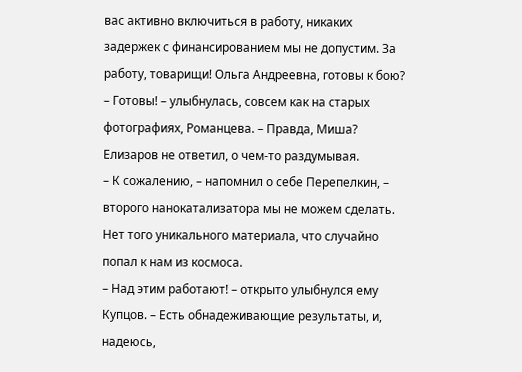вас активно включиться в работу, никаких задержек с финансированием мы не допустим. За работу, товарищи! Ольга Андреевна, готовы к бою?
– Готовы! – улыбнулась, совсем как на старых фотографиях, Романцева. – Правда, Миша?
Елизаров не ответил, о чем-то раздумывая.
– К сожалению, – напомнил о себе Перепелкин, – второго нанокатализатора мы не можем сделать. Нет того уникального материала, что случайно попал к нам из космоса.
– Над этим работают! – открыто улыбнулся ему Купцов. – Есть обнадеживающие результаты, и, надеюсь,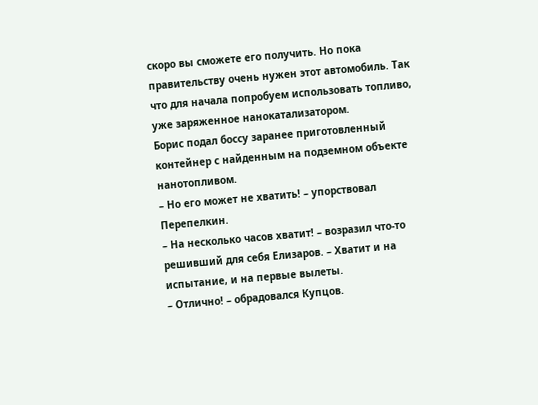скоро вы сможете его получить. Но пока правительству очень нужен этот автомобиль. Так что для начала попробуем использовать топливо, уже заряженное нанокатализатором.
Борис подал боссу заранее приготовленный контейнер с найденным на подземном объекте нанотопливом.
– Но его может не хватить! – упорствовал Перепелкин.
– На несколько часов хватит! – возразил что-то решивший для себя Елизаров. – Хватит и на испытание, и на первые вылеты.
– Отлично! – обрадовался Купцов.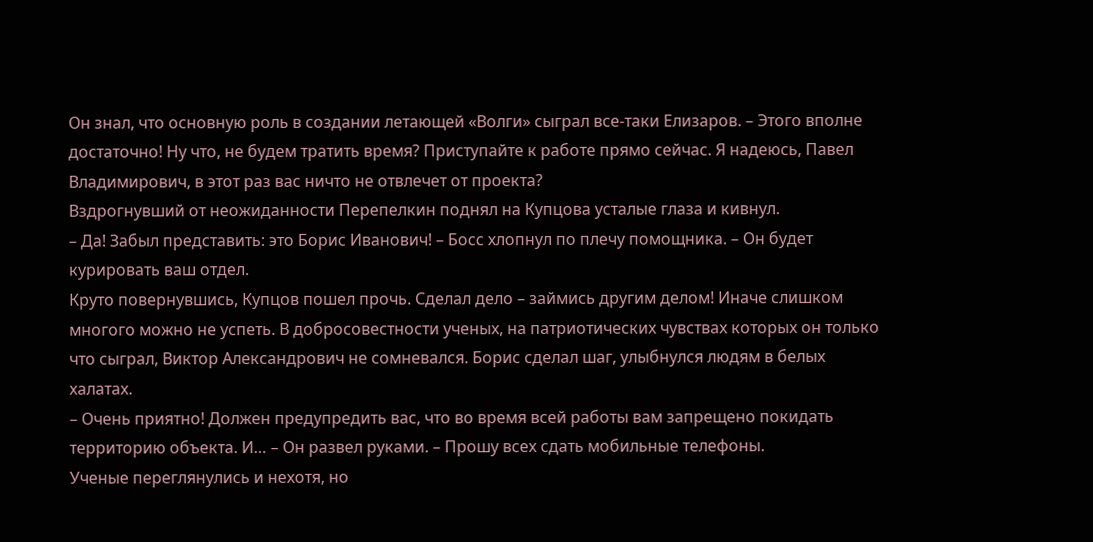Он знал, что основную роль в создании летающей «Волги» сыграл все-таки Елизаров. – Этого вполне достаточно! Ну что, не будем тратить время? Приступайте к работе прямо сейчас. Я надеюсь, Павел Владимирович, в этот раз вас ничто не отвлечет от проекта?
Вздрогнувший от неожиданности Перепелкин поднял на Купцова усталые глаза и кивнул.
– Да! Забыл представить: это Борис Иванович! – Босс хлопнул по плечу помощника. – Он будет курировать ваш отдел.
Круто повернувшись, Купцов пошел прочь. Сделал дело – займись другим делом! Иначе слишком многого можно не успеть. В добросовестности ученых, на патриотических чувствах которых он только что сыграл, Виктор Александрович не сомневался. Борис сделал шаг, улыбнулся людям в белых халатах.
– Очень приятно! Должен предупредить вас, что во время всей работы вам запрещено покидать территорию объекта. И… – Он развел руками. – Прошу всех сдать мобильные телефоны.
Ученые переглянулись и нехотя, но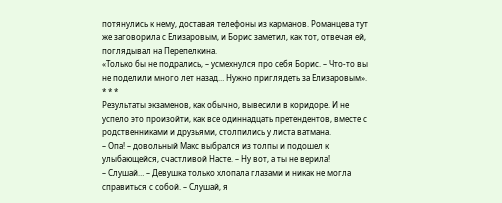потянулись к нему, доставая телефоны из карманов. Романцева тут же заговорила с Елизаровым, и Борис заметил, как тот, отвечая ей, поглядывал на Перепелкина.
«Только бы не подрались, – усмехнулся про себя Борис. – Что-то вы не поделили много лет назад… Нужно приглядеть за Елизаровым».
* * *
Результаты экзаменов, как обычно, вывесили в коридоре. И не успело это произойти, как все одиннадцать претендентов, вместе с родственниками и друзьями, столпились у листа ватмана.
– Опа! – довольный Макс выбрался из толпы и подошел к улыбающейся, счастливой Насте. – Ну вот, а ты не верила!
– Слушай… – Девушка только хлопала глазами и никак не могла справиться с собой. – Слушай, я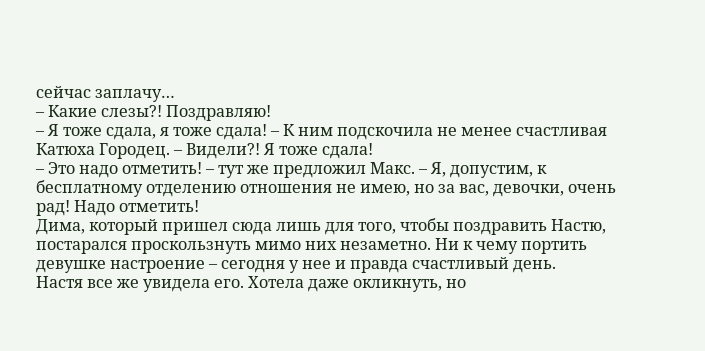сейчас заплачу…
– Какие слезы?! Поздравляю!
– Я тоже сдала, я тоже сдала! – К ним подскочила не менее счастливая Катюха Городец. – Видели?! Я тоже сдала!
– Это надо отметить! – тут же предложил Макс. – Я, допустим, к бесплатному отделению отношения не имею, но за вас, девочки, очень рад! Надо отметить!
Дима, который пришел сюда лишь для того, чтобы поздравить Настю, постарался проскользнуть мимо них незаметно. Ни к чему портить девушке настроение – сегодня у нее и правда счастливый день.
Настя все же увидела его. Хотела даже окликнуть, но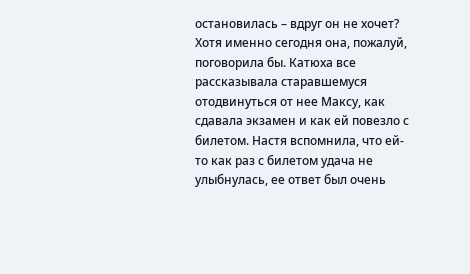остановилась – вдруг он не хочет? Хотя именно сегодня она, пожалуй, поговорила бы. Катюха все рассказывала старавшемуся отодвинуться от нее Максу, как сдавала экзамен и как ей повезло с билетом. Настя вспомнила, что ей-то как раз с билетом удача не улыбнулась, ее ответ был очень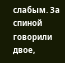слабым. За спиной говорили двое,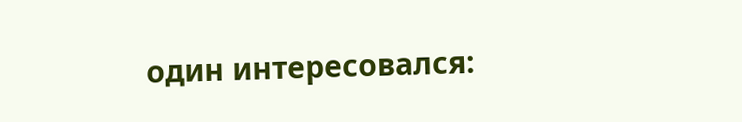один интересовался: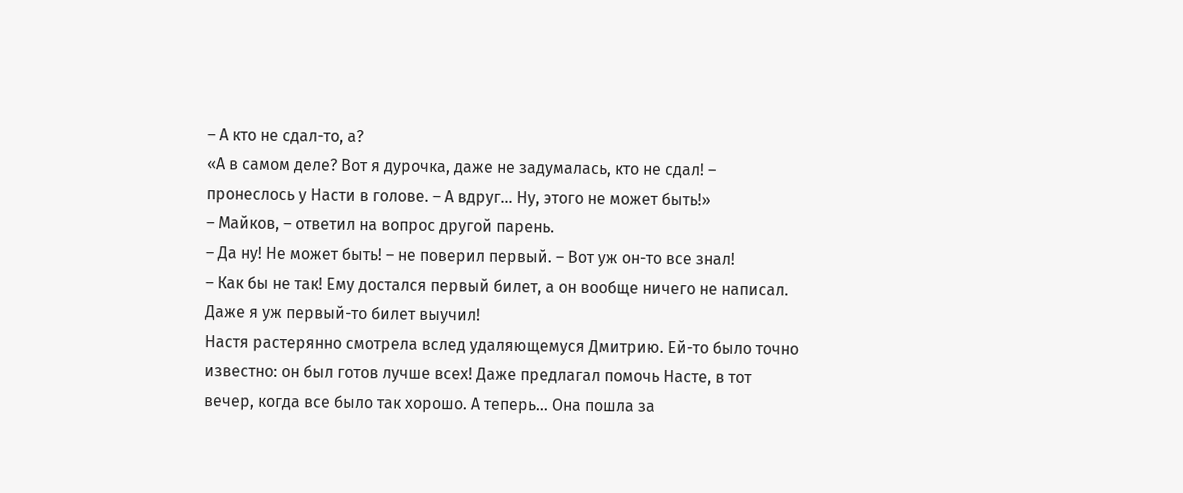– А кто не сдал-то, а?
«А в самом деле? Вот я дурочка, даже не задумалась, кто не сдал! – пронеслось у Насти в голове. – А вдруг… Ну, этого не может быть!»
– Майков, – ответил на вопрос другой парень.
– Да ну! Не может быть! – не поверил первый. – Вот уж он-то все знал!
– Как бы не так! Ему достался первый билет, а он вообще ничего не написал. Даже я уж первый-то билет выучил!
Настя растерянно смотрела вслед удаляющемуся Дмитрию. Ей-то было точно известно: он был готов лучше всех! Даже предлагал помочь Насте, в тот вечер, когда все было так хорошо. А теперь… Она пошла за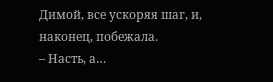Димой, все ускоряя шаг, и, наконец, побежала.
– Насть, а…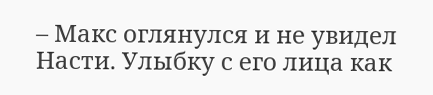– Макс оглянулся и не увидел Насти. Улыбку с его лица как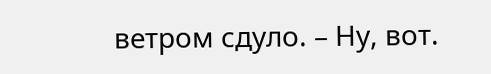ветром сдуло. – Ну, вот.